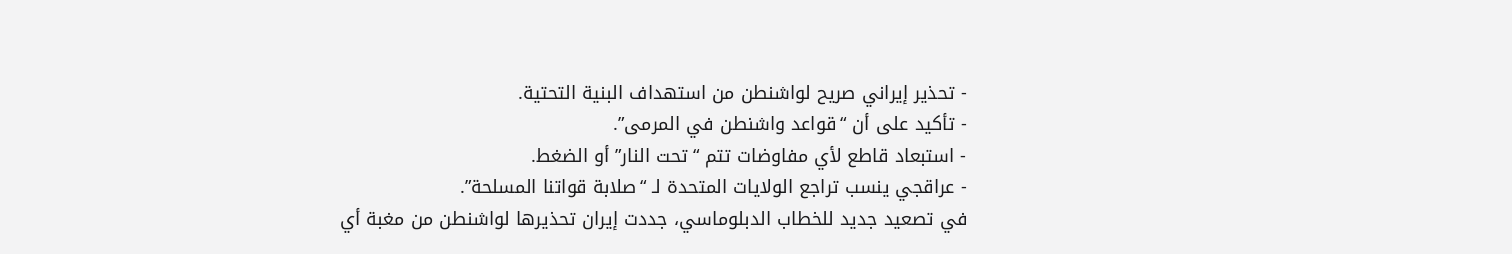- تحذير إيراني صريح لواشنطن من استهداف البنية التحتية.
- تأكيد على أن “قواعد واشنطن في المرمى”.
- استبعاد قاطع لأي مفاوضات تتم “تحت النار” أو الضغط.
- عراقجي ينسب تراجع الولايات المتحدة لـ “صلابة قواتنا المسلحة”.
في تصعيد جديد للخطاب الدبلوماسي، جددت إيران تحذيرها لواشنطن من مغبة أي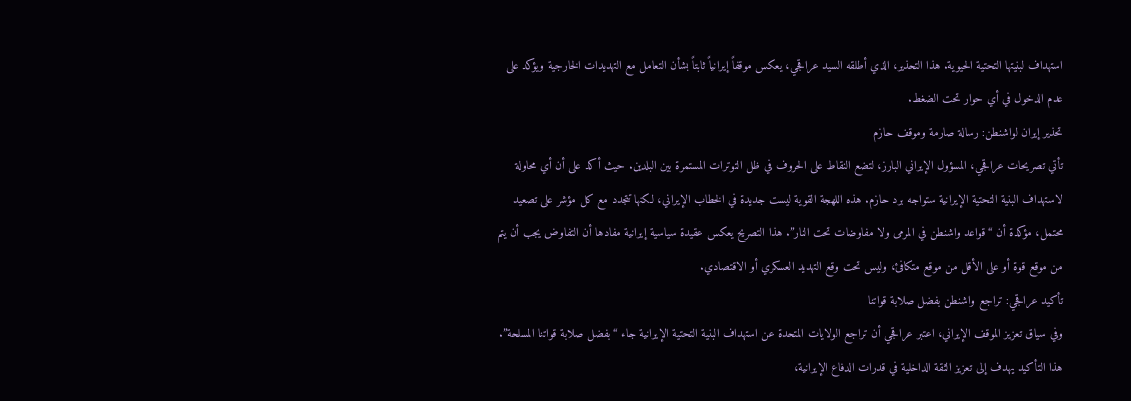استهداف لبنيتها التحتية الحيوية. هذا التحذير، الذي أطلقه السيد عراقجي، يعكس موقفاً إيرانياً ثابتاً بشأن التعامل مع التهديدات الخارجية ويؤكد على عدم الدخول في أي حوار تحت الضغط.
تحذير إيران لواشنطن: رسالة صارمة وموقف حازم
تأتي تصريحات عراقجي، المسؤول الإيراني البارز، لتضع النقاط على الحروف في ظل التوترات المستمرة بين البلدين. حيث أكد على أن أي محاولة لاستهداف البنية التحتية الإيرانية ستواجه برد حازم. هذه اللهجة القوية ليست جديدة في الخطاب الإيراني، لكنها تتجدد مع كل مؤشر على تصعيد محتمل، مؤكدة أن “قواعد واشنطن في المرمى ولا مفاوضات تحت النار”. هذا التصريح يعكس عقيدة سياسية إيرانية مفادها أن التفاوض يجب أن يتم من موقع قوة أو على الأقل من موقع متكافئ، وليس تحت وقع التهديد العسكري أو الاقتصادي.
تأكيد عراقجي: تراجع واشنطن بفضل صلابة قواتنا
وفي سياق تعزيز الموقف الإيراني، اعتبر عراقجي أن تراجع الولايات المتحدة عن استهداف البنية التحتية الإيرانية جاء “بفضل صلابة قواتنا المسلحة”. هذا التأكيد يهدف إلى تعزيز الثقة الداخلية في قدرات الدفاع الإيرانية،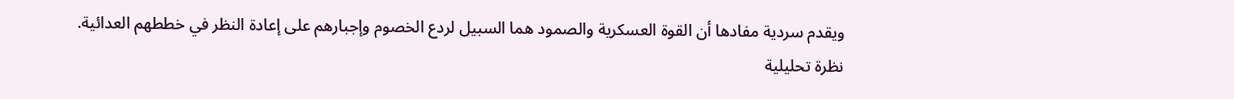ويقدم سردية مفادها أن القوة العسكرية والصمود هما السبيل لردع الخصوم وإجبارهم على إعادة النظر في خططهم العدائية.
نظرة تحليلية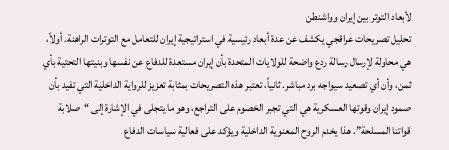لأبعاد التوتر بين إيران وواشنطن
تحليل تصريحات عراقجي يكشف عن عدة أبعاد رئيسية في استراتيجية إيران للتعامل مع التوترات الراهنة. أولاً، هي محاولة لإرسال رسالة ردع واضحة للولايات المتحدة بأن إيران مستعدة للدفاع عن نفسها وبنيتها التحتية بأي ثمن، وأن أي تصعيد سيواجه برد مباشر. ثانياً، تعتبر هذه التصريحات بمثابة تعزيز للرواية الداخلية التي تفيد بأن صمود إيران وقوتها العسكرية هي التي تجبر الخصوم على التراجع، وهو ما يتجلى في الإشارة إلى “صلابة قواتنا المسلحة”. هذا يخدم الروح المعنوية الداخلية ويؤكد على فعالية سياسات الدفاع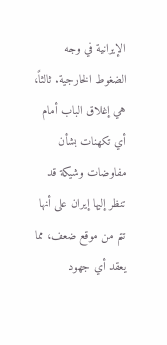الإيرانية في وجه الضغوط الخارجية. ثالثاً، هي إغلاق الباب أمام أي تكهنات بشأن مفاوضات وشيكة قد تنظر إليها إيران على أنها تتم من موقع ضعف، مما يعقد أي جهود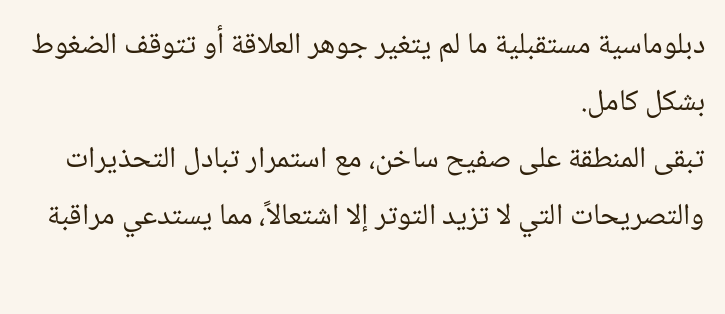دبلوماسية مستقبلية ما لم يتغير جوهر العلاقة أو تتوقف الضغوط بشكل كامل.
تبقى المنطقة على صفيح ساخن، مع استمرار تبادل التحذيرات والتصريحات التي لا تزيد التوتر إلا اشتعالاً، مما يستدعي مراقبة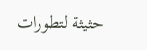حثيثة لتطورات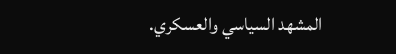المشهد السياسي والعسكري.